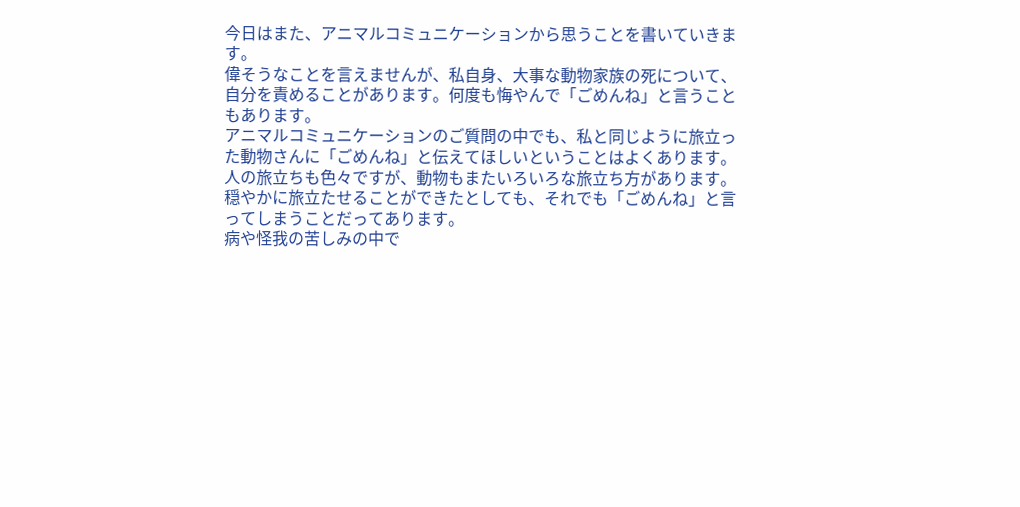今日はまた、アニマルコミュニケーションから思うことを書いていきます。
偉そうなことを言えませんが、私自身、大事な動物家族の死について、自分を責めることがあります。何度も悔やんで「ごめんね」と言うこともあります。
アニマルコミュニケーションのご質問の中でも、私と同じように旅立った動物さんに「ごめんね」と伝えてほしいということはよくあります。
人の旅立ちも色々ですが、動物もまたいろいろな旅立ち方があります。
穏やかに旅立たせることができたとしても、それでも「ごめんね」と言ってしまうことだってあります。
病や怪我の苦しみの中で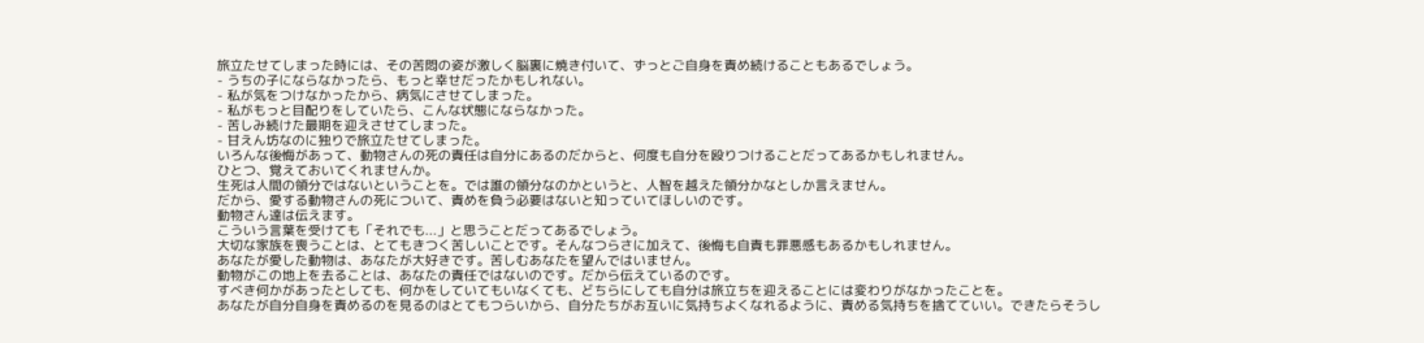旅立たせてしまった時には、その苦悶の姿が激しく脳裏に焼き付いて、ずっとご自身を責め続けることもあるでしょう。
- うちの子にならなかったら、もっと幸せだったかもしれない。
- 私が気をつけなかったから、病気にさせてしまった。
- 私がもっと目配りをしていたら、こんな状態にならなかった。
- 苦しみ続けた最期を迎えさせてしまった。
- 甘えん坊なのに独りで旅立たせてしまった。
いろんな後悔があって、動物さんの死の責任は自分にあるのだからと、何度も自分を殴りつけることだってあるかもしれません。
ひとつ、覚えておいてくれませんか。
生死は人間の領分ではないということを。では誰の領分なのかというと、人智を越えた領分かなとしか言えません。
だから、愛する動物さんの死について、責めを負う必要はないと知っていてほしいのです。
動物さん達は伝えます。
こういう言葉を受けても「それでも...」と思うことだってあるでしょう。
大切な家族を喪うことは、とてもきつく苦しいことです。そんなつらさに加えて、後悔も自責も罪悪感もあるかもしれません。
あなたが愛した動物は、あなたが大好きです。苦しむあなたを望んではいません。
動物がこの地上を去ることは、あなたの責任ではないのです。だから伝えているのです。
すべき何かがあったとしても、何かをしていてもいなくても、どちらにしても自分は旅立ちを迎えることには変わりがなかったことを。
あなたが自分自身を責めるのを見るのはとてもつらいから、自分たちがお互いに気持ちよくなれるように、責める気持ちを捨てていい。できたらそうし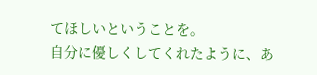てほしいということを。
自分に優しくしてくれたように、あ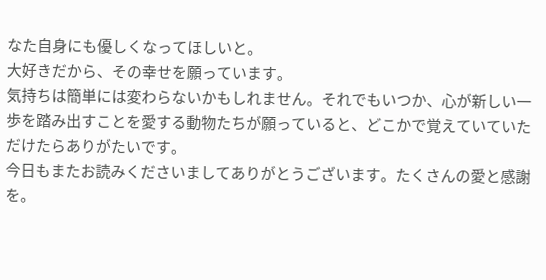なた自身にも優しくなってほしいと。
大好きだから、その幸せを願っています。
気持ちは簡単には変わらないかもしれません。それでもいつか、心が新しい一歩を踏み出すことを愛する動物たちが願っていると、どこかで覚えていていただけたらありがたいです。
今日もまたお読みくださいましてありがとうございます。たくさんの愛と感謝を。